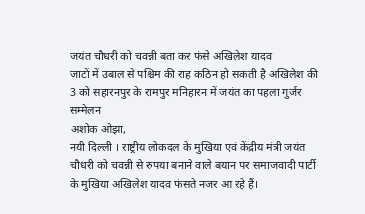जयंत चौधरी को चवन्नी बता कर फंसे अखिलेश यादव
जाटों में उबाल से पश्चिम की राह कठिन हो सकती है अखिलेश की
3 को सहारनपुर के रामपुर मनिहारन में जयंत का पहला गुर्जर सम्मेलन
अशोक ओझा,
नयी दिल्ली । राष्ट्रीय लोकदल के मुखिया एवं केंद्रीय मंत्री जयंत चौधरी को चवन्नी से रुपया बनाने वाले बयान पर समाजवादी पार्टी के मुखिया अखिलेश यादव फंसते नजर आ रहे हैं।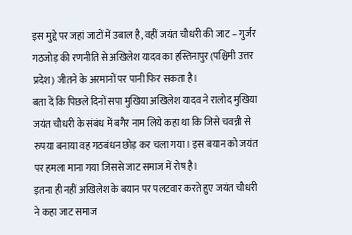इस मुद्दे पर जहां जाटों में उबाल है, वहीं जयंत चौधरी की जाट – गुर्जर गठजोड़ की रणनीति से अखिलेश यादव का हस्तिनापुर (पश्चिमी उत्तर प्रदेश) जीतने के अरमानों पर पानी फिर सकता है।
बता दें कि पिछले दिनों सपा मुखिया अखिलेश यादव ने रालोद मुखिया जयंत चौधरी के संबंध में बगैर नाम लिये कहा था कि जिसे चवन्नी से रुपया बनाया वह गठबंधन छोड़ कर चला गया। इस बयान को जयंत पर हमला माना गया जिससे जाट समाज में रोष है।
इतना ही नहीं अखिलेश के बयान पर पलटवार करते हुए जयंत चौधरी ने कहा जाट समाज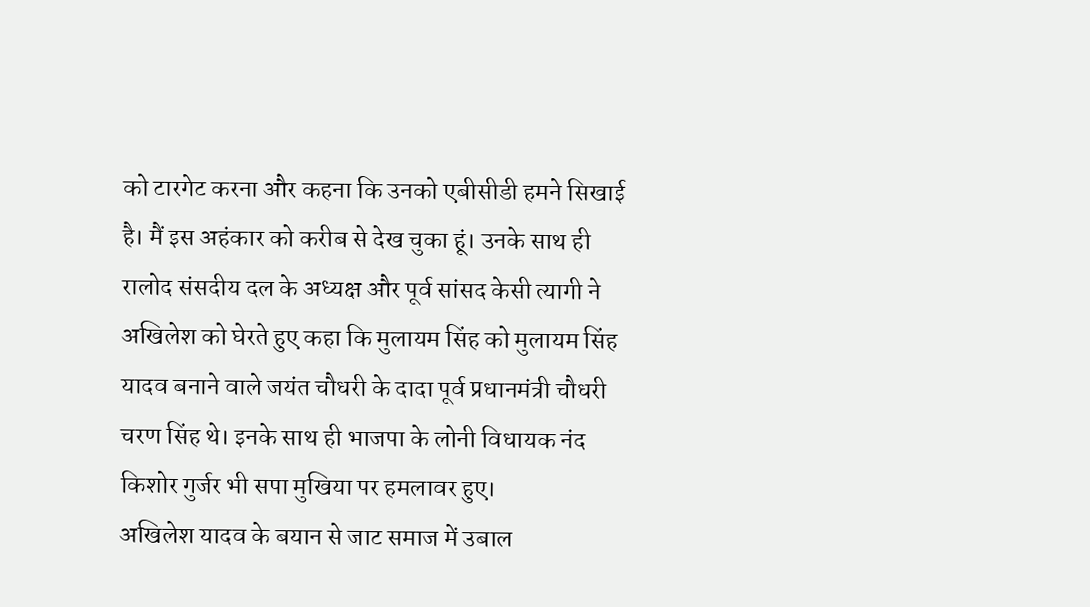को टारगेट करना और कहना कि उनको एबीसीडी हमने सिखाई है। मैं इस अहंकार को करीब से देख चुका हूं। उनके साथ ही रालोद संसदीय दल के अध्यक्ष और पूर्व सांसद केसी त्यागी ने अखिलेश को घेरते हुए कहा कि मुलायम सिंह को मुलायम सिंह यादव बनाने वाले जयंत चौधरी के दादा पूर्व प्रधानमंत्री चौधरी चरण सिंह थे। इनके साथ ही भाजपा के लोनी विधायक नंद किशोर गुर्जर भी सपा मुखिया पर हमलावर हुए।
अखिलेश यादव के बयान से जाट समाज में उबाल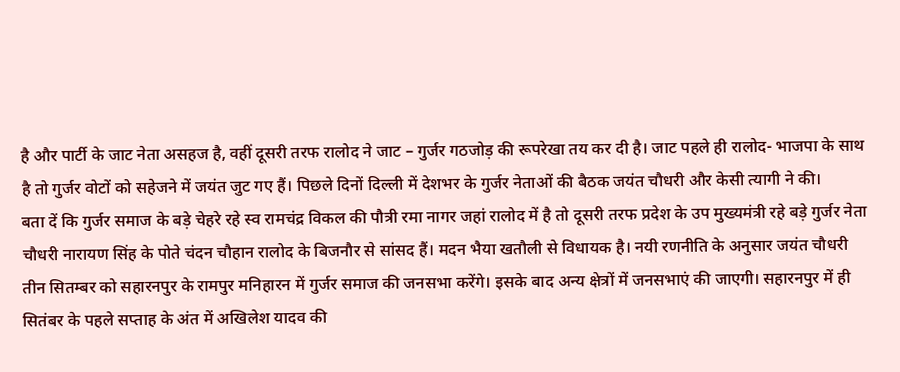है और पार्टी के जाट नेता असहज है, वहीं दूसरी तरफ रालोद ने जाट – गुर्जर गठजोड़ की रूपरेखा तय कर दी है। जाट पहले ही रालोद- भाजपा के साथ है तो गुर्जर वोटों को सहेजने में जयंत जुट गए हैं। पिछले दिनों दिल्ली में देशभर के गुर्जर नेताओं की बैठक जयंत चौधरी और केसी त्यागी ने की।
बता दें कि गुर्जर समाज के बड़े चेहरे रहे स्व रामचंद्र विकल की पौत्री रमा नागर जहां रालोद में है तो दूसरी तरफ प्रदेश के उप मुख्यमंत्री रहे बड़े गुर्जर नेता चौधरी नारायण सिंह के पोते चंदन चौहान रालोद के बिजनौर से सांसद हैं। मदन भैया खतौली से विधायक है। नयी रणनीति के अनुसार जयंत चौधरी तीन सितम्बर को सहारनपुर के रामपुर मनिहारन में गुर्जर समाज की जनसभा करेंगे। इसके बाद अन्य क्षेत्रों में जनसभाएं की जाएगी। सहारनपुर में ही सितंबर के पहले सप्ताह के अंत में अखिलेश यादव की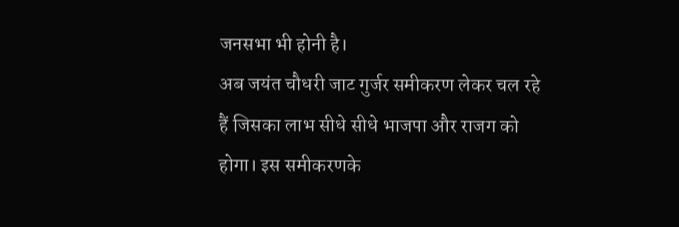जनसभा भी होनी है।
अब जयंत चौधरी जाट गुर्जर समीकरण लेकर चल रहे हैं जिसका लाभ सीधे सीधे भाजपा और राजग को होगा। इस समीकरणके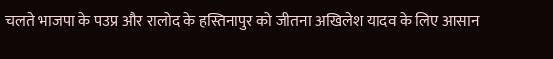चलते भाजपा के पउप्र और रालोद के हस्तिनापुर को जीतना अखिलेश यादव के लिए आसान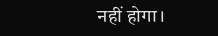नहीं होगा।